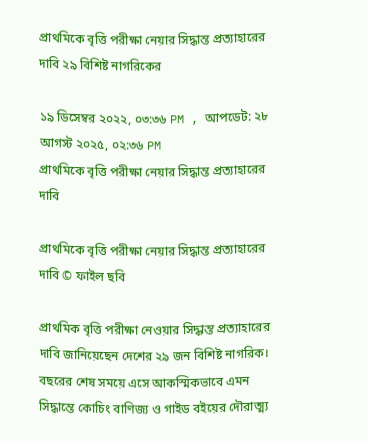প্রাথমিকে বৃত্তি পরীক্ষা নেয়ার সিদ্ধান্ত প্রত্যাহারের দাবি ২৯ বিশিষ্ট নাগরিকের

১৯ ডিসেম্বর ২০২২, ০৩:৩৬ PM , আপডেট: ২৮ আগস্ট ২০২৫, ০২:৩৬ PM
প্রাথমিকে বৃত্তি পরীক্ষা নেয়ার সিদ্ধান্ত প্রত্যাহারের দাবি

প্রাথমিকে বৃত্তি পরীক্ষা নেয়ার সিদ্ধান্ত প্রত্যাহারের দাবি © ফাইল ছবি

প্রাথমিক বৃত্তি পরীক্ষা নেওয়ার সিদ্ধান্ত প্রত্যাহারের দাবি জানিয়েছেন দেশের ২৯ জন বিশিষ্ট নাগরিক। বছরের শেষ সময়ে এসে আকস্মিকভাবে এমন সিদ্ধান্তে কোচিং বাণিজ্য ও গাইড বইয়ের দৌরাত্ম্য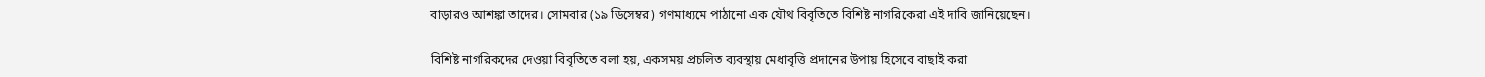বাড়ারও আশঙ্কা তাদের। সোমবার (১৯ ডিসেম্বর) গণমাধ্যমে পাঠানো এক যৌথ বিবৃতিতে বিশিষ্ট নাগরিকেরা এই দাবি জানিয়েছেন।

বিশিষ্ট নাগরিকদের দেওয়া বিবৃতিতে বলা হয়, একসময় প্রচলিত ব্যবস্থায় মেধাবৃত্তি প্রদানের উপায় হিসেবে বাছাই করা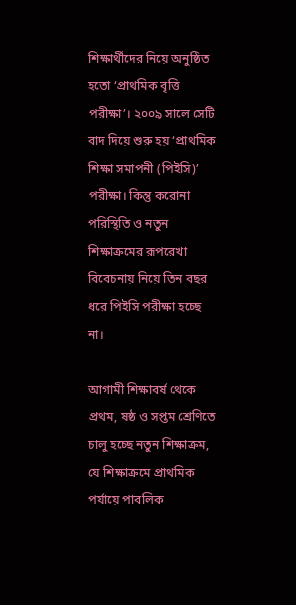শিক্ষার্থীদের নিয়ে অনুষ্ঠিত হতো ‘প্রাথমিক বৃত্তি পরীক্ষা’। ২০০৯ সালে সেটি বাদ দিয়ে শুরু হয় ‘প্রাথমিক শিক্ষা সমাপনী (পিইসি)’ পরীক্ষা। কিন্তু করোনা পরিস্থিতি ও নতুন শিক্ষাক্রমের রূপরেখা বিবেচনায় নিয়ে তিন বছর ধরে পিইসি পরীক্ষা হচ্ছে না।

আগামী শিক্ষাবর্ষ থেকে প্রথম, ষষ্ঠ ও সপ্তম শ্রেণিতে চালু হচ্ছে নতুন শিক্ষাক্রম, যে শিক্ষাক্রমে প্রাথমিক পর্যায়ে পাবলিক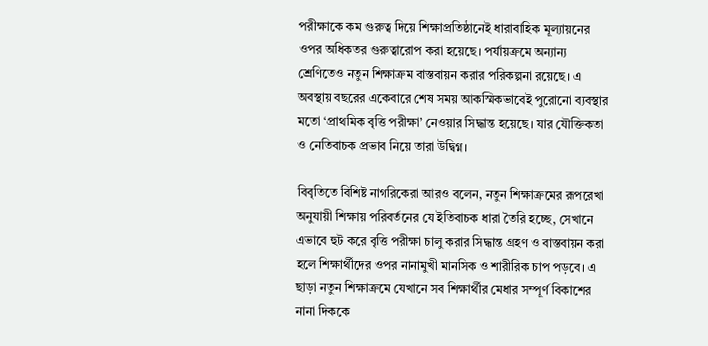পরীক্ষাকে কম গুরুত্ব দিয়ে শিক্ষাপ্রতিষ্ঠানেই ধারাবাহিক মূল্যায়নের ওপর অধিকতর গুরুত্বারোপ করা হয়েছে। পর্যায়ক্রমে অন্যান্য শ্রেণিতেও নতুন শিক্ষাক্রম বাস্তবায়ন করার পরিকল্পনা রয়েছে। এ অবস্থায় বছরের একেবারে শেষ সময় আকস্মিকভাবেই পুরোনো ব্যবস্থার মতো ‘প্রাথমিক বৃত্তি পরীক্ষা’ নেওয়ার সিদ্ধান্ত হয়েছে। যার যৌক্তিকতা ও নেতিবাচক প্রভাব নিয়ে তারা উদ্বিগ্ন।

বিবৃতিতে বিশিষ্ট নাগরিকেরা আরও বলেন, নতুন শিক্ষাক্রমের রূপরেখা অনুযায়ী শিক্ষায় পরিবর্তনের যে ইতিবাচক ধারা তৈরি হচ্ছে, সেখানে এভাবে হুট করে বৃত্তি পরীক্ষা চালু করার সিদ্ধান্ত গ্রহণ ও বাস্তবায়ন করা হলে শিক্ষার্থীদের ওপর নানামুখী মানসিক ও শারীরিক চাপ পড়বে। এ ছাড়া নতুন শিক্ষাক্রমে যেখানে সব শিক্ষার্থীর মেধার সম্পূর্ণ বিকাশের নানা দিককে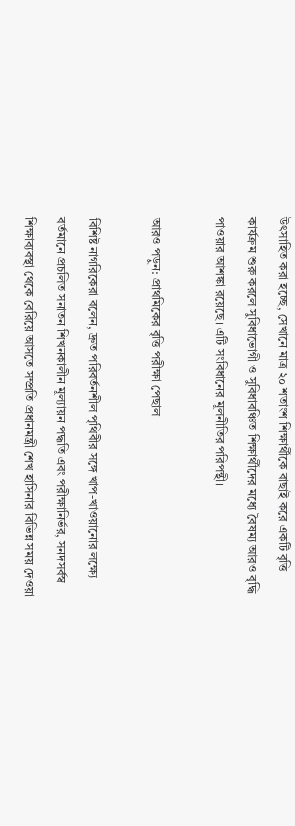উৎসাহিত করা হচ্ছে, সেখানে মাত্র ২০ শতাংশ শিক্ষার্থীকে বাছাই করে একটি বৃত্তি কার্যক্রম শুরু করলে সুবিধাভোগী ও সুবিধাবঞ্চিত শিক্ষার্থীদের মধ্যে বৈষম্য আরও বৃদ্ধি পাওয়ার আশঙ্কা রয়েছে। এটি সংবিধানের মূলনীতির পরিপন্থী।

আরও পড়ুন: প্রাথমিকের বৃত্তি পরীক্ষা পেছাল

বিশিষ্ট নাগরিকেরা বলেন, দ্রুত পরিবর্তনশীল পৃথিবীর সঙ্গে খাপ-খাওয়ানোর লক্ষ্যে বর্তমানে প্রচলিত সনাতন শিখনকালীন মূল্যায়ন পদ্ধতি এবং পরীক্ষানির্ভর, সনদসর্বস্ব শিক্ষাব্যবস্থা থেকে বেরিয়ে আসতে সম্প্রতি প্রধানমন্ত্রী শেখ হাসিনার বিভিন্ন সময় দেওয়া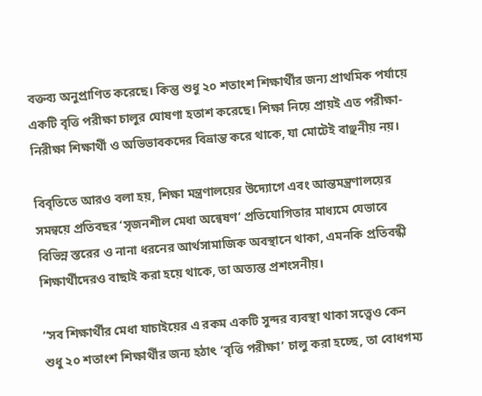বক্তব্য অনুপ্রাণিত করেছে। কিন্তু শুধু ২০ শতাংশ শিক্ষার্থীর জন্য প্রাথমিক পর্যায়ে একটি বৃত্তি পরীক্ষা চালুর ঘোষণা হতাশ করেছে। শিক্ষা নিয়ে প্রায়ই এত পরীক্ষা-নিরীক্ষা শিক্ষার্থী ও অভিভাবকদের বিভ্রান্ত করে থাকে, যা মোটেই বাঞ্ছনীয় নয়।

বিবৃতিতে আরও বলা হয়, শিক্ষা মন্ত্রণালয়ের উদ্যোগে এবং আন্তমন্ত্রণালয়ের সমন্বয়ে প্রতিবছর ‘সৃজনশীল মেধা অন্বেষণ’ প্রতিযোগিতার মাধ্যমে যেভাবে বিভিন্ন স্তরের ও নানা ধরনের আর্থসামাজিক অবস্থানে থাকা, এমনকি প্রতিবন্ধী শিক্ষার্থীদেরও বাছাই করা হয়ে থাকে, তা অত্যন্ত প্রশংসনীয়।

‘‘সব শিক্ষার্থীর মেধা যাচাইয়ের এ রকম একটি সুন্দর ব্যবস্থা থাকা সত্ত্বেও কেন শুধু ২০ শতাংশ শিক্ষার্থীর জন্য হঠাৎ ‘বৃত্তি পরীক্ষা’ চালু করা হচ্ছে, তা বোধগম্য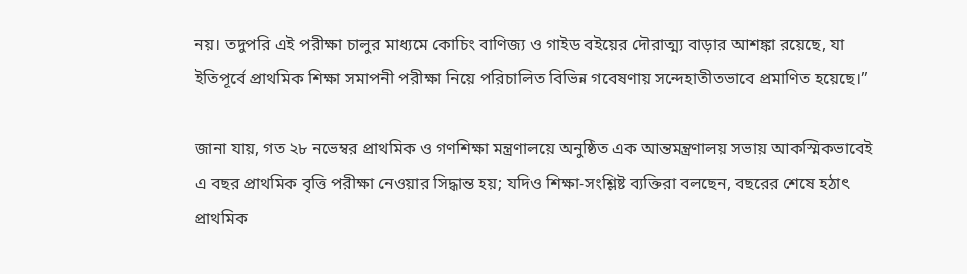নয়। তদুপরি এই পরীক্ষা চালুর মাধ্যমে কোচিং বাণিজ্য ও গাইড বইয়ের দৌরাত্ম্য বাড়ার আশঙ্কা রয়েছে, যা ইতিপূর্বে প্রাথমিক শিক্ষা সমাপনী পরীক্ষা নিয়ে পরিচালিত বিভিন্ন গবেষণায় সন্দেহাতীতভাবে প্রমাণিত হয়েছে।’’

জানা যায়, গত ২৮ নভেম্বর প্রাথমিক ও গণশিক্ষা মন্ত্রণালয়ে অনুষ্ঠিত এক আন্তমন্ত্রণালয় সভায় আকস্মিকভাবেই এ বছর প্রাথমিক বৃত্তি পরীক্ষা নেওয়ার সিদ্ধান্ত হয়; যদিও শিক্ষা-সংশ্লিষ্ট ব্যক্তিরা বলছেন, বছরের শেষে হঠাৎ প্রাথমিক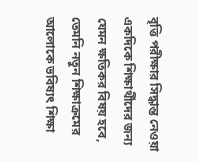বৃত্তি পরীক্ষার সিদ্ধান্ত নেওয়া একদিকে শিক্ষার্থীদের জন্য যেমন ক্ষতিকর বিষয় হবে, তেমনি নতুন শিক্ষাক্রমের আলোকে ভবিষ্যৎ শিক্ষা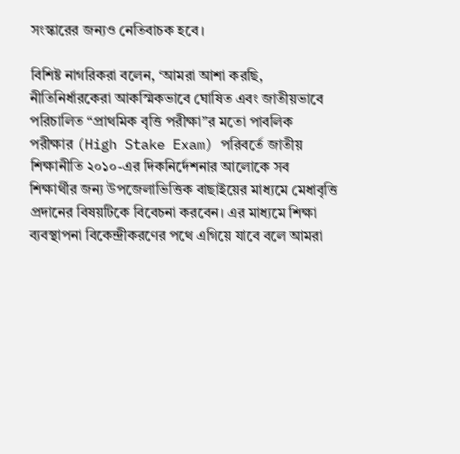সংস্কারের জন্যও নেতিবাচক হবে।

বিশিষ্ট নাগরিকরা বলেন, ‘আমরা আশা করছি, নীতিনির্ধারকেরা আকস্মিকভাবে ঘোষিত এবং জাতীয়ভাবে পরিচালিত “প্রাথমিক বৃত্তি পরীক্ষা”র মতো পাবলিক পরীক্ষার (High Stake Exam) পরিবর্তে জাতীয় শিক্ষানীতি ২০১০-এর দিকনির্দেশনার আলোকে সব শিক্ষার্থীর জন্য উপজেলাভিত্তিক বাছাইয়ের মাধ্যমে মেধাবৃত্তি প্রদানের বিষয়টিকে বিবেচনা করবেন। এর মাধ্যমে শিক্ষা ব্যবস্থাপনা বিকেন্দ্রীকরণের পথে এগিয়ে যাবে বলে আমরা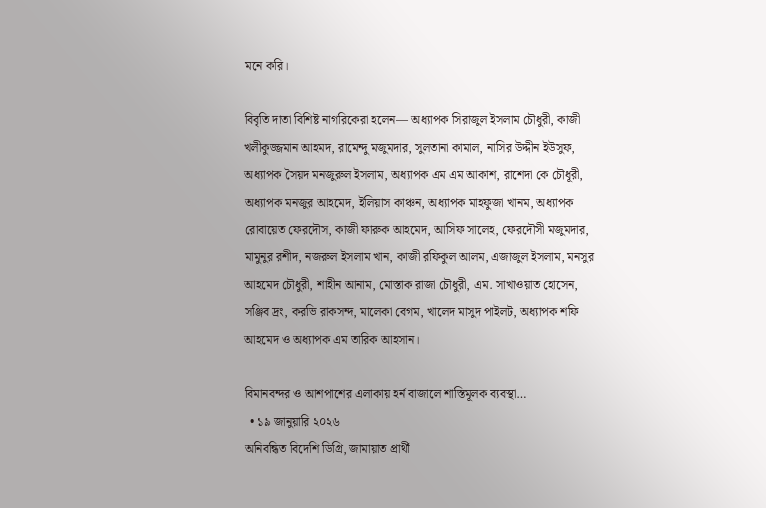মনে করি।

বিবৃতি দাতা বিশিষ্ট নাগরিকেরা হলেন— অধ্যাপক সিরাজুল ইসলাম চৌধুরী, কাজী খলীকুজ্জমান আহমদ, রামেন্দু মজুমদার, সুলতানা কামাল, নাসির উদ্দীন ইউসুফ, অধ্যাপক সৈয়দ মনজুরুল ইসলাম, অধ্যাপক এম এম আকাশ, রাশেদা কে চৌধূরী, অধ্যাপক মনজুর আহমেদ, ইলিয়াস কাঞ্চন, অধ্যাপক মাহফুজা খানম, অধ্যাপক রোবায়েত ফেরদৌস, কাজী ফারুক আহমেদ, আসিফ সালেহ, ফেরদৌসী মজুমদার, মামুনুর রশীদ, নজরুল ইসলাম খান, কাজী রফিকুল আলম, এজাজুল ইসলাম, মনসুর আহমেদ চৌধুরী, শাহীন আনাম, মোস্তাক রাজা চৌধুরী, এম. সাখাওয়াত হোসেন, সঞ্জিব দ্রং, করভি রাকসন্দ, মালেকা বেগম, খালেদ মাসুদ পাইলট, অধ্যাপক শফি আহমেদ ও অধ্যাপক এম তারিক আহসান।

বিমানবন্দর ও আশপাশের এলাকায় হর্ন বাজালে শাস্তিমূলক ব্যবস্থা…
  • ১৯ জানুয়ারি ২০২৬
অনিবন্ধিত বিদেশি ডিগ্রি, জামায়াত প্রার্থী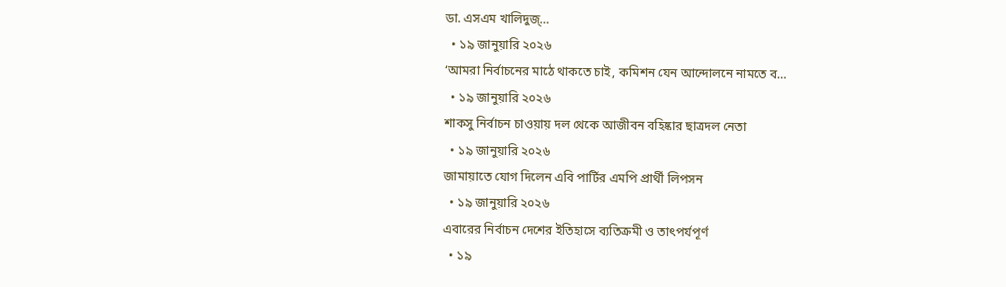ডা. এসএম খালিদুজ্…
  • ১৯ জানুয়ারি ২০২৬
‘আমরা নির্বাচনের মাঠে থাকতে চাই, কমিশন যেন আন্দোলনে নামতে ব…
  • ১৯ জানুয়ারি ২০২৬
শাকসু নির্বাচন চাওয়ায় দল থেকে আজীবন বহিষ্কার ছাত্রদল নেতা
  • ১৯ জানুয়ারি ২০২৬
জামায়াতে যোগ দিলেন এবি পার্টির এমপি প্রার্থী লিপসন
  • ১৯ জানুয়ারি ২০২৬
এবারের নির্বাচন দেশের ইতিহাসে ব্যতিক্রমী ও তাৎপর্যপূর্ণ
  • ১৯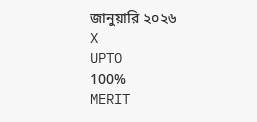জানুয়ারি ২০২৬
X
UPTO
100%
MERIT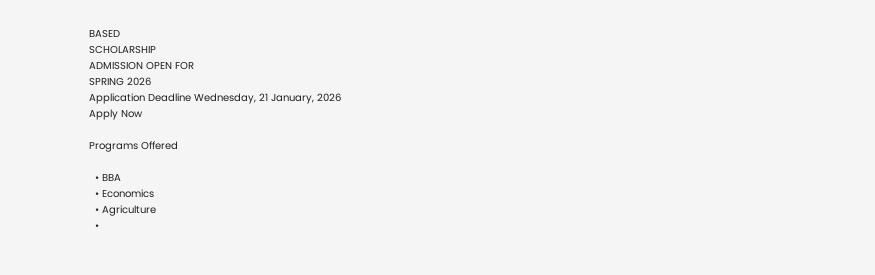BASED
SCHOLARSHIP
ADMISSION OPEN FOR
SPRING 2026
Application Deadline Wednesday, 21 January, 2026
Apply Now

Programs Offered

  • BBA
  • Economics
  • Agriculture
  •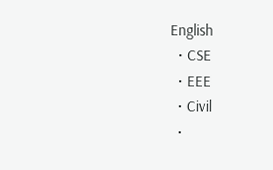English
  • CSE
  • EEE
  • Civil
  •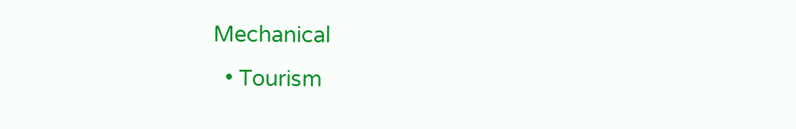Mechanical
  • Tourism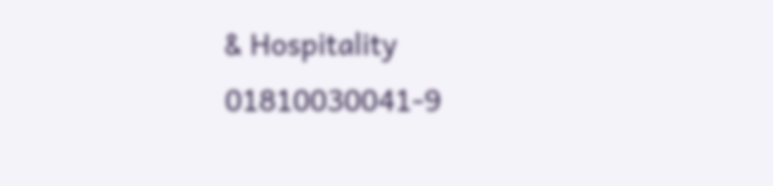& Hospitality
01810030041-9